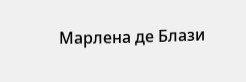Марлена де Блази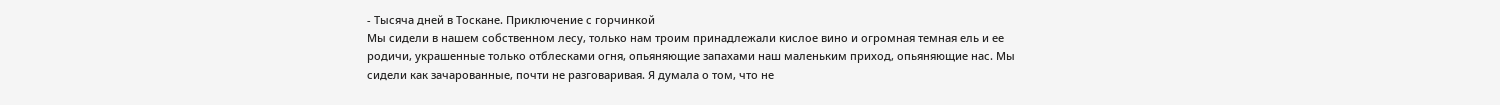- Тысяча дней в Тоскане. Приключение с горчинкой
Мы сидели в нашем собственном лесу, только нам троим принадлежали кислое вино и огромная темная ель и ее родичи, украшенные только отблесками огня, опьяняющие запахами наш маленьким приход, опьяняющие нас. Мы сидели как зачарованные, почти не разговаривая. Я думала о том, что не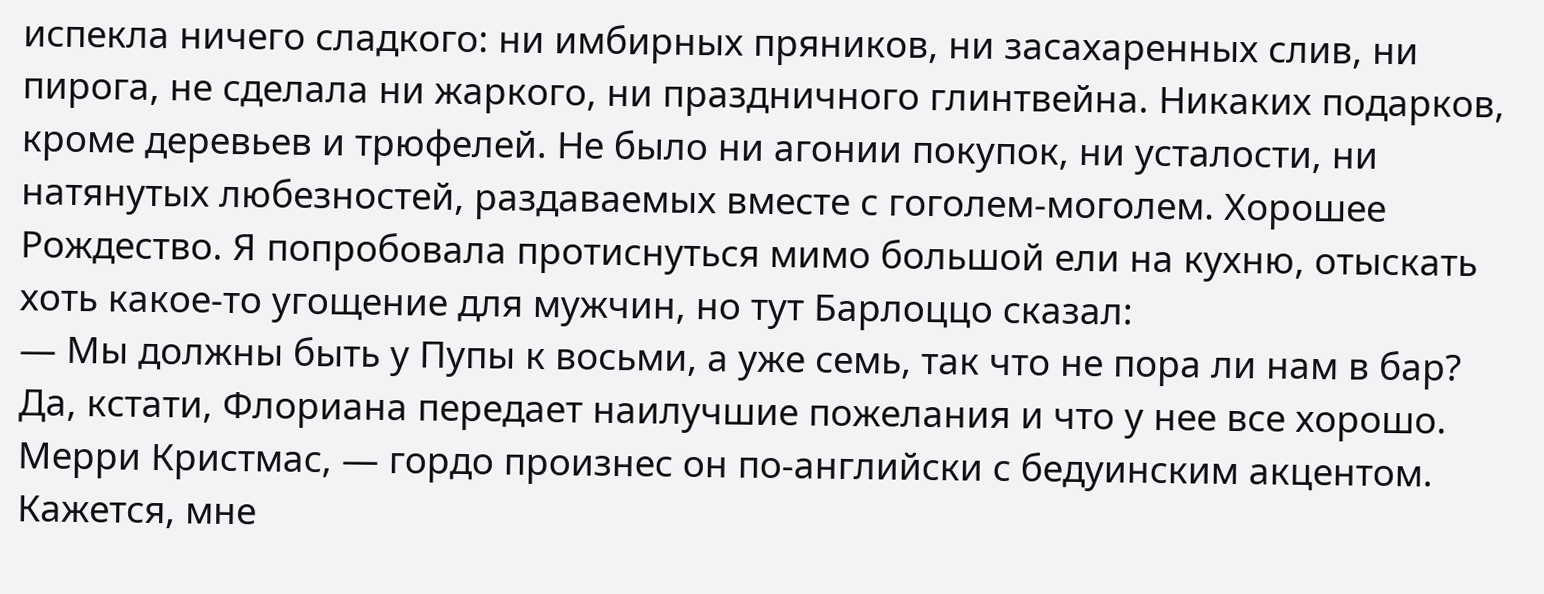испекла ничего сладкого: ни имбирных пряников, ни засахаренных слив, ни пирога, не сделала ни жаркого, ни праздничного глинтвейна. Никаких подарков, кроме деревьев и трюфелей. Не было ни агонии покупок, ни усталости, ни натянутых любезностей, раздаваемых вместе с гоголем-моголем. Хорошее Рождество. Я попробовала протиснуться мимо большой ели на кухню, отыскать хоть какое-то угощение для мужчин, но тут Барлоццо сказал:
— Мы должны быть у Пупы к восьми, а уже семь, так что не пора ли нам в бар? Да, кстати, Флориана передает наилучшие пожелания и что у нее все хорошо. Мерри Кристмас, — гордо произнес он по-английски с бедуинским акцентом.
Кажется, мне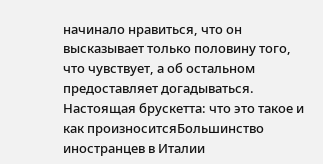начинало нравиться, что он высказывает только половину того, что чувствует, а об остальном предоставляет догадываться.
Настоящая брускетта: что это такое и как произноситсяБольшинство иностранцев в Италии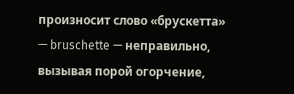произносит слово «брускетта» — bruschette — неправильно, вызывая порой огорчение,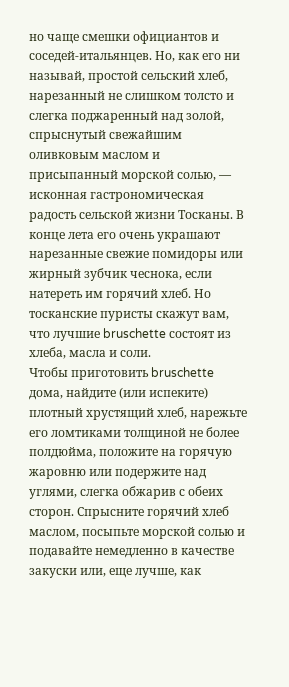но чаще смешки официантов и соседей-итальянцев. Но, как его ни называй, простой сельский хлеб, нарезанный не слишком толсто и слегка поджаренный над золой, спрыснутый свежайшим оливковым маслом и присыпанный морской солью, — исконная гастрономическая радость сельской жизни Тосканы. В конце лета его очень украшают нарезанные свежие помидоры или жирный зубчик чеснока, если натереть им горячий хлеб. Но тосканские пуристы скажут вам, что лучшие bruschette состоят из хлеба, масла и соли.
Чтобы приготовить bruschette дома, найдите (или испеките) плотный хрустящий хлеб, нарежьте его ломтиками толщиной не более полдюйма, положите на горячую жаровню или подержите над углями, слегка обжарив с обеих сторон. Спрысните горячий хлеб маслом, посыпьте морской солью и подавайте немедленно в качестве закуски или, еще лучше, как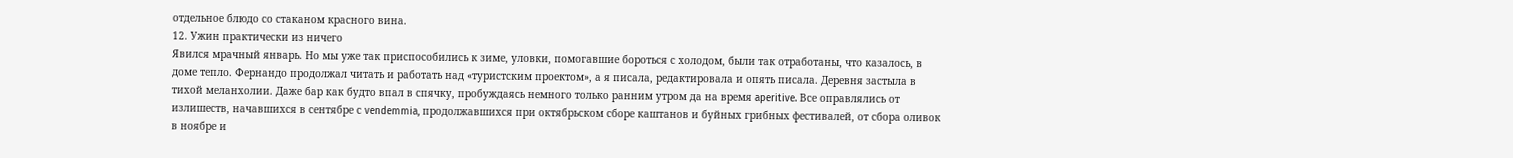отдельное блюдо со стаканом красного вина.
12. Ужин практически из ничего
Явился мрачный январь. Но мы уже так приспособились к зиме, уловки, помогавшие бороться с холодом, были так отработаны, что казалось, в доме тепло. Фернандо продолжал читать и работать над «туристским проектом», а я писала, редактировала и опять писала. Деревня застыла в тихой меланхолии. Даже бар как будто впал в спячку, пробуждаясь немного только ранним утром да на время aperitive. Все оправлялись от излишеств, начавшихся в сентябре с vendemmia, продолжавшихся при октябрьском сборе каштанов и буйных грибных фестивалей, от сбора оливок в ноябре и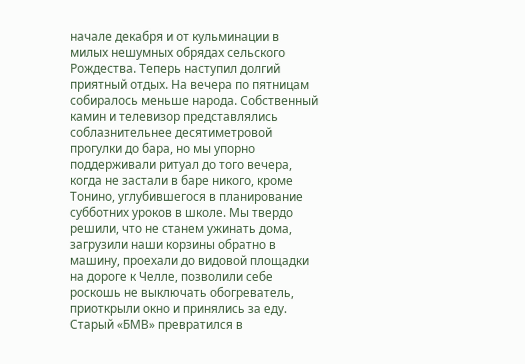начале декабря и от кульминации в милых нешумных обрядах сельского Рождества. Теперь наступил долгий приятный отдых. На вечера по пятницам собиралось меньше народа. Собственный камин и телевизор представлялись соблазнительнее десятиметровой прогулки до бара, но мы упорно поддерживали ритуал до того вечера, когда не застали в баре никого, кроме Тонино, углубившегося в планирование субботних уроков в школе. Мы твердо решили, что не станем ужинать дома, загрузили наши корзины обратно в машину, проехали до видовой площадки на дороге к Челле, позволили себе роскошь не выключать обогреватель, приоткрыли окно и принялись за еду. Старый «БМВ» превратился в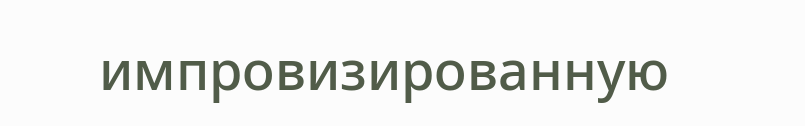импровизированную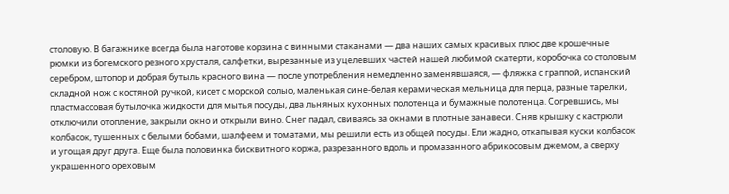столовую. В багажнике всегда была наготове корзина с винными стаканами — два наших самых красивых плюс две крошечные рюмки из богемского резного хрусталя, салфетки, вырезанные из уцелевших частей нашей любимой скатерти, коробочка со столовым серебром, штопор и добрая бутыль красного вина — после употребления немедленно заменявшаяся, — фляжка с граппой, испанский складной нож с костяной ручкой, кисет с морской солыо, маленькая сине-белая керамическая мельница для перца, разные тарелки, пластмассовая бутылочка жидкости для мытья посуды, два льняных кухонных полотенца и бумажные полотенца. Согревшись, мы отключили отопление, закрыли окно и открыли вино. Снег падал, свиваясь за окнами в плотные занавеси. Сняв крышку с кастрюли колбасок, тушенных с белыми бобами, шалфеем и томатами, мы решили есть из общей посуды. Ели жадно, откапывая куски колбасок и угощая друг друга. Еще была половинка бисквитного коржа, разрезанного вдоль и промазанного абрикосовым джемом, а сверху украшенного ореховым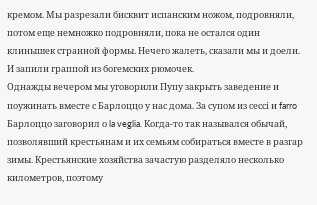кремом. Мы разрезали бисквит испанским ножом, подровняли, потом еще немножко подровняли, пока не остался один клинышек странной формы. Нечего жалеть, сказали мы и доели. И запили граппой из богемских рюмочек.
Однажды вечером мы уговорили Пупу закрыть заведение и поужинать вместе с Барлоццо у нас дома. За супом из сессi и farro Барлоццо заговорил о la veglia. Когда-то так назывался обычай, позволявший крестьянам и их семьям собираться вместе в разгар зимы. Крестьянские хозяйства зачастую разделяло несколько километров, поэтому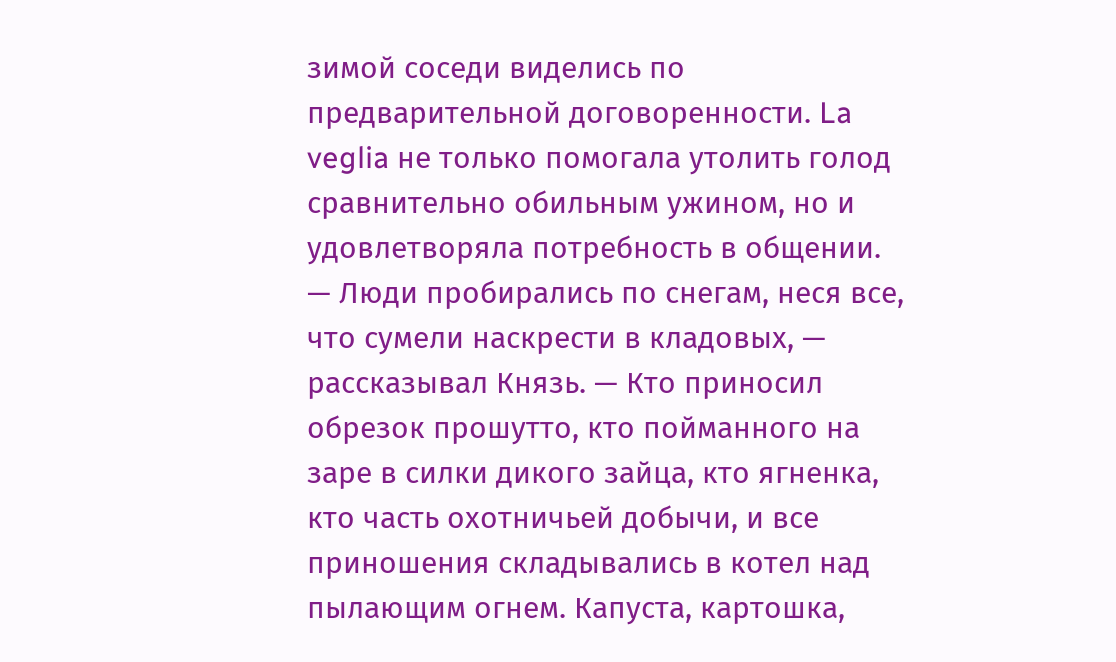зимой соседи виделись по предварительной договоренности. La veglia не только помогала утолить голод сравнительно обильным ужином, но и удовлетворяла потребность в общении.
— Люди пробирались по снегам, неся все, что сумели наскрести в кладовых, — рассказывал Князь. — Кто приносил обрезок прошутто, кто пойманного на заре в силки дикого зайца, кто ягненка, кто часть охотничьей добычи, и все приношения складывались в котел над пылающим огнем. Капуста, картошка,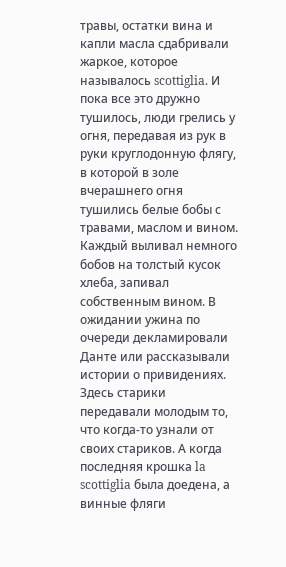травы, остатки вина и капли масла сдабривали жаркое, которое называлось scottiglia. И пока все это дружно тушилось, люди грелись у огня, передавая из рук в руки круглодонную флягу, в которой в золе вчерашнего огня тушились белые бобы с травами, маслом и вином. Каждый выливал немного бобов на толстый кусок хлеба, запивал собственным вином. В ожидании ужина по очереди декламировали Данте или рассказывали истории о привидениях. Здесь старики передавали молодым то, что когда-то узнали от своих стариков. А когда последняя крошка la scottiglia была доедена, а винные фляги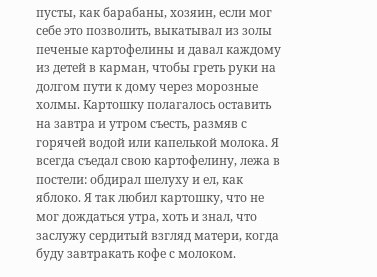пусты, как барабаны, хозяин, если мог себе это позволить, выкатывал из золы печеные картофелины и давал каждому из детей в карман, чтобы греть руки на долгом пути к дому через морозные холмы. Картошку полагалось оставить на завтра и утром съесть, размяв с горячей водой или капелькой молока. Я всегда съедал свою картофелину, лежа в постели: обдирал шелуху и ел, как яблоко. Я так любил картошку, что не мог дождаться утра, хоть и знал, что заслужу сердитый взгляд матери, когда буду завтракать кофе с молоком.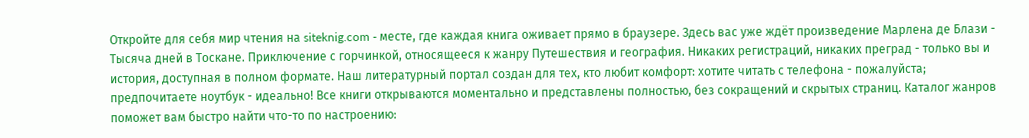Откройте для себя мир чтения на siteknig.com - месте, где каждая книга оживает прямо в браузере. Здесь вас уже ждёт произведение Марлена де Блази - Тысяча дней в Тоскане. Приключение с горчинкой, относящееся к жанру Путешествия и география. Никаких регистраций, никаких преград - только вы и история, доступная в полном формате. Наш литературный портал создан для тех, кто любит комфорт: хотите читать с телефона - пожалуйста; предпочитаете ноутбук - идеально! Все книги открываются моментально и представлены полностью, без сокращений и скрытых страниц. Каталог жанров поможет вам быстро найти что-то по настроению: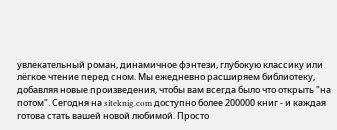увлекательный роман, динамичное фэнтези, глубокую классику или лёгкое чтение перед сном. Мы ежедневно расширяем библиотеку, добавляя новые произведения, чтобы вам всегда было что открыть "на потом". Сегодня на siteknig.com доступно более 200000 книг - и каждая готова стать вашей новой любимой. Просто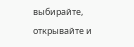выбирайте, открывайте и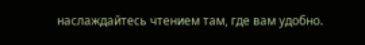наслаждайтесь чтением там, где вам удобно.